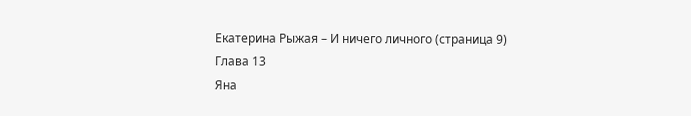Екатерина Рыжая – И ничего личного (страница 9)
Глава 13
Яна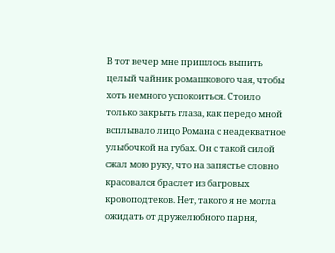В тот вечер мне пришлось выпить целый чайник ромашкового чая, чтобы хоть немного успокоиться. Стоило только закрыть глаза, как передо мной всплывало лицо Романа с неадекватное улыбочкой на губах. Он с такой силой сжал мою руку, что на запястье словно красовался браслет из багровых кровоподтеков. Нет, такого я не могла ожидать от дружелюбного парня,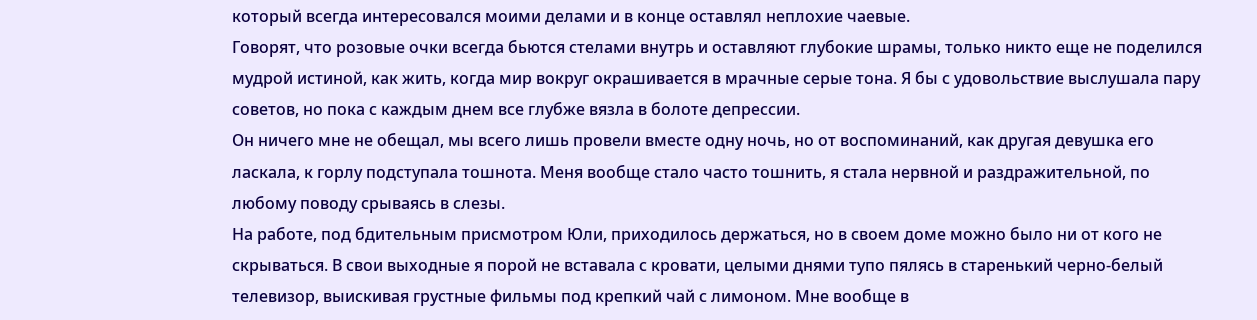который всегда интересовался моими делами и в конце оставлял неплохие чаевые.
Говорят, что розовые очки всегда бьются стелами внутрь и оставляют глубокие шрамы, только никто еще не поделился мудрой истиной, как жить, когда мир вокруг окрашивается в мрачные серые тона. Я бы с удовольствие выслушала пару советов, но пока с каждым днем все глубже вязла в болоте депрессии.
Он ничего мне не обещал, мы всего лишь провели вместе одну ночь, но от воспоминаний, как другая девушка его ласкала, к горлу подступала тошнота. Меня вообще стало часто тошнить, я стала нервной и раздражительной, по любому поводу срываясь в слезы.
На работе, под бдительным присмотром Юли, приходилось держаться, но в своем доме можно было ни от кого не скрываться. В свои выходные я порой не вставала с кровати, целыми днями тупо пялясь в старенький черно-белый телевизор, выискивая грустные фильмы под крепкий чай с лимоном. Мне вообще в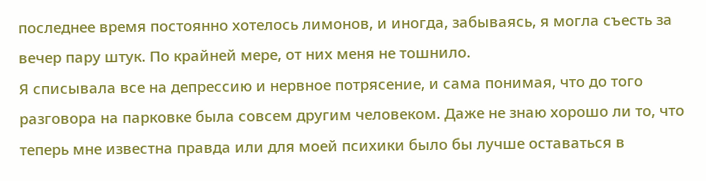последнее время постоянно хотелось лимонов, и иногда, забываясь, я могла съесть за вечер пару штук. По крайней мере, от них меня не тошнило.
Я списывала все на депрессию и нервное потрясение, и сама понимая, что до того разговора на парковке была совсем другим человеком. Даже не знаю хорошо ли то, что теперь мне известна правда или для моей психики было бы лучше оставаться в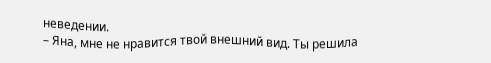неведении.
– Яна, мне не нравится твой внешний вид. Ты решила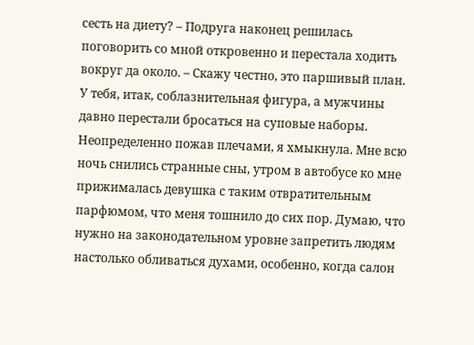сесть на диету? – Подруга наконец решилась поговорить со мной откровенно и перестала ходить вокруг да около. – Скажу честно, это паршивый план. У тебя, итак, соблазнительная фигура, а мужчины давно перестали бросаться на суповые наборы.
Неопределенно пожав плечами, я хмыкнула. Мне всю ночь снились странные сны, утром в автобусе ко мне прижималась девушка с таким отвратительным парфюмом, что меня тошнило до сих пор. Думаю, что нужно на законодательном уровне запретить людям настолько обливаться духами, особенно, когда салон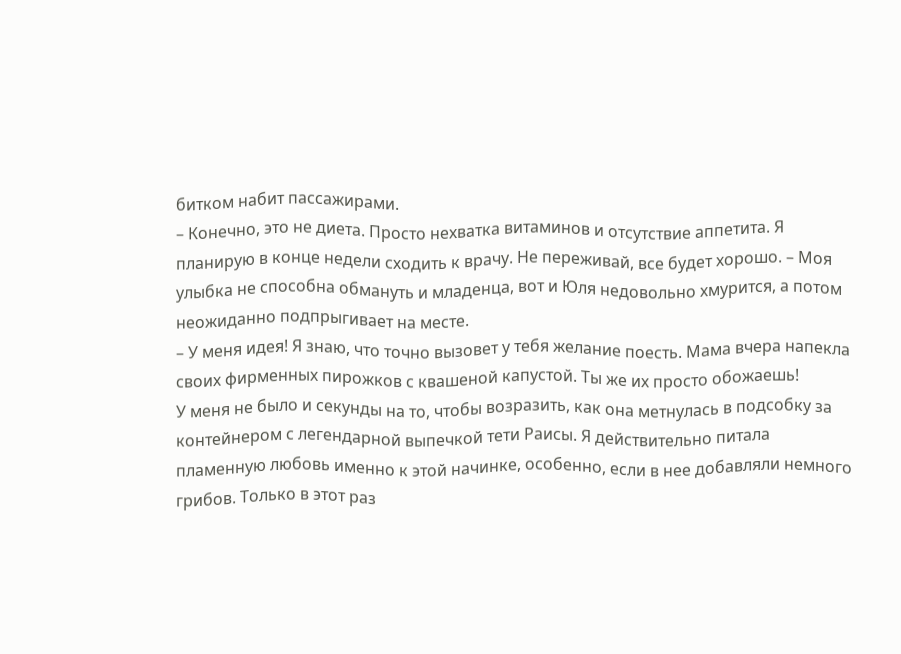битком набит пассажирами.
– Конечно, это не диета. Просто нехватка витаминов и отсутствие аппетита. Я планирую в конце недели сходить к врачу. Не переживай, все будет хорошо. – Моя улыбка не способна обмануть и младенца, вот и Юля недовольно хмурится, а потом неожиданно подпрыгивает на месте.
– У меня идея! Я знаю, что точно вызовет у тебя желание поесть. Мама вчера напекла своих фирменных пирожков с квашеной капустой. Ты же их просто обожаешь!
У меня не было и секунды на то, чтобы возразить, как она метнулась в подсобку за контейнером с легендарной выпечкой тети Раисы. Я действительно питала пламенную любовь именно к этой начинке, особенно, если в нее добавляли немного грибов. Только в этот раз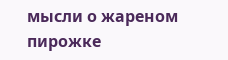мысли о жареном пирожке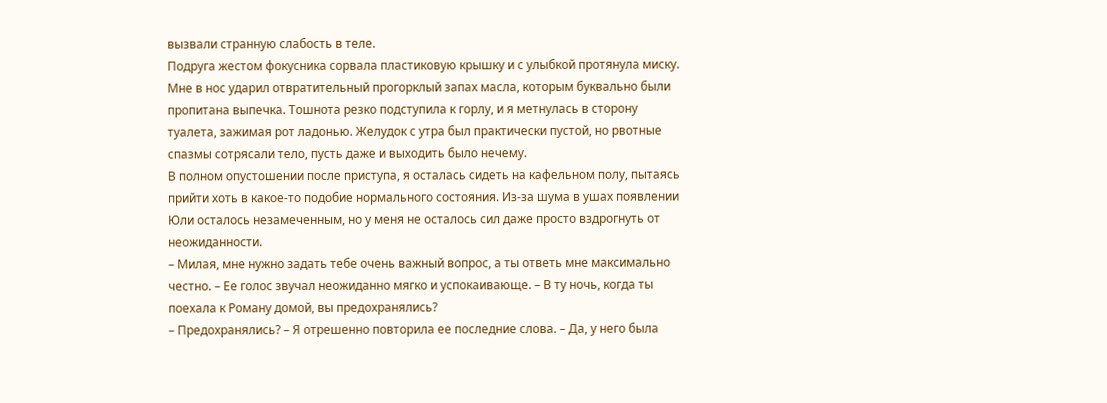вызвали странную слабость в теле.
Подруга жестом фокусника сорвала пластиковую крышку и с улыбкой протянула миску. Мне в нос ударил отвратительный прогорклый запах масла, которым буквально были пропитана выпечка. Тошнота резко подступила к горлу, и я метнулась в сторону туалета, зажимая рот ладонью. Желудок с утра был практически пустой, но рвотные спазмы сотрясали тело, пусть даже и выходить было нечему.
В полном опустошении после приступа, я осталась сидеть на кафельном полу, пытаясь прийти хоть в какое-то подобие нормального состояния. Из-за шума в ушах появлении Юли осталось незамеченным, но у меня не осталось сил даже просто вздрогнуть от неожиданности.
– Милая, мне нужно задать тебе очень важный вопрос, а ты ответь мне максимально честно. – Ее голос звучал неожиданно мягко и успокаивающе. – В ту ночь, когда ты поехала к Роману домой, вы предохранялись?
– Предохранялись? – Я отрешенно повторила ее последние слова. – Да, у него была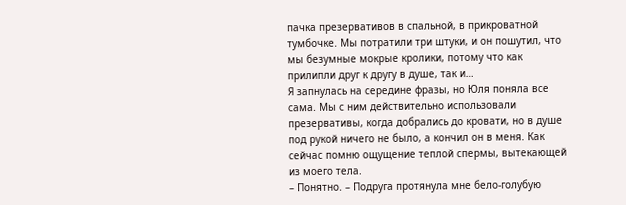пачка презервативов в спальной, в прикроватной тумбочке. Мы потратили три штуки, и он пошутил, что мы безумные мокрые кролики, потому что как прилипли друг к другу в душе, так и…
Я запнулась на середине фразы, но Юля поняла все сама. Мы с ним действительно использовали презервативы, когда добрались до кровати, но в душе под рукой ничего не было, а кончил он в меня. Как сейчас помню ощущение теплой спермы, вытекающей из моего тела.
– Понятно. – Подруга протянула мне бело-голубую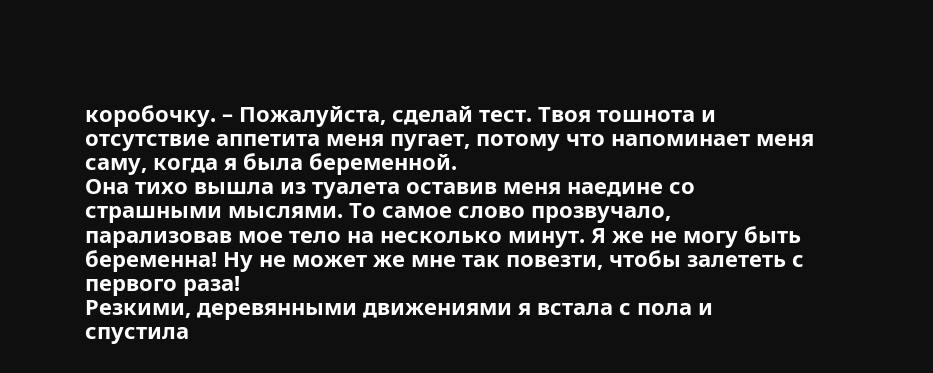коробочку. – Пожалуйста, сделай тест. Твоя тошнота и отсутствие аппетита меня пугает, потому что напоминает меня саму, когда я была беременной.
Она тихо вышла из туалета оставив меня наедине со страшными мыслями. То самое слово прозвучало, парализовав мое тело на несколько минут. Я же не могу быть беременна! Ну не может же мне так повезти, чтобы залететь с первого раза!
Резкими, деревянными движениями я встала с пола и спустила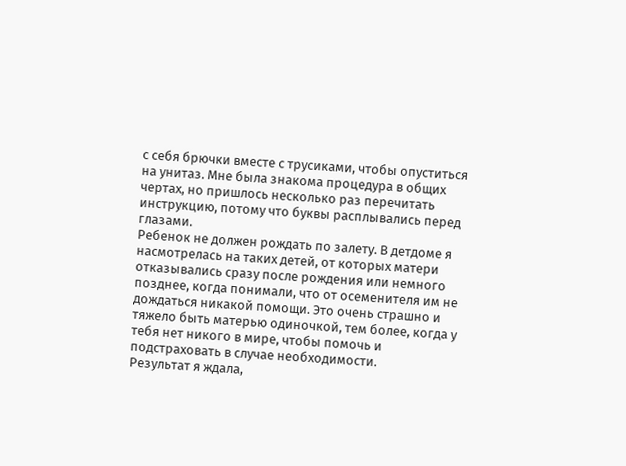с себя брючки вместе с трусиками, чтобы опуститься на унитаз. Мне была знакома процедура в общих чертах, но пришлось несколько раз перечитать инструкцию, потому что буквы расплывались перед глазами.
Ребенок не должен рождать по залету. В детдоме я насмотрелась на таких детей, от которых матери отказывались сразу после рождения или немного позднее, когда понимали, что от осеменителя им не дождаться никакой помощи. Это очень страшно и тяжело быть матерью одиночкой, тем более, когда у тебя нет никого в мире, чтобы помочь и подстраховать в случае необходимости.
Результат я ждала,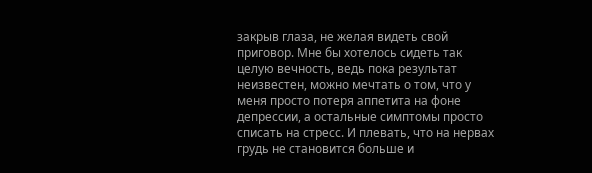закрыв глаза, не желая видеть свой приговор. Мне бы хотелось сидеть так целую вечность, ведь пока результат неизвестен, можно мечтать о том, что у меня просто потеря аппетита на фоне депрессии, а остальные симптомы просто списать на стресс. И плевать, что на нервах грудь не становится больше и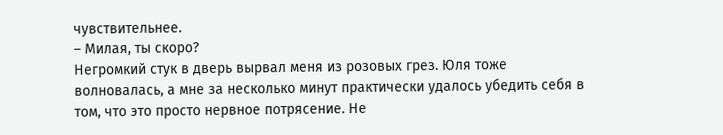чувствительнее.
– Милая, ты скоро?
Негромкий стук в дверь вырвал меня из розовых грез. Юля тоже волновалась, а мне за несколько минут практически удалось убедить себя в том, что это просто нервное потрясение. Не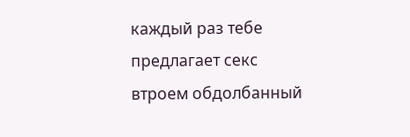каждый раз тебе предлагает секс втроем обдолбанный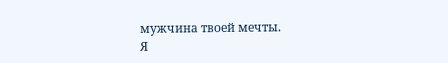мужчина твоей мечты.
Я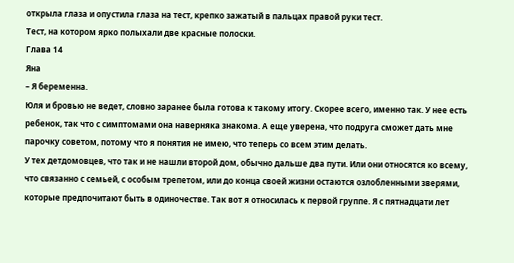открыла глаза и опустила глаза на тест, крепко зажатый в пальцах правой руки тест.
Тест, на котором ярко полыхали две красные полоски.
Глава 14
Яна
– Я беременна.
Юля и бровью не ведет, словно заранее была готова к такому итогу. Скорее всего, именно так. У нее есть ребенок, так что с симптомами она наверняка знакома. А еще уверена, что подруга сможет дать мне парочку советом, потому что я понятия не имею, что теперь со всем этим делать.
У тех детдомовцев, что так и не нашли второй дом, обычно дальше два пути. Или они относятся ко всему, что связанно с семьей, с особым трепетом, или до конца своей жизни остаются озлобленными зверями, которые предпочитают быть в одиночестве. Так вот я относилась к первой группе. Я с пятнадцати лет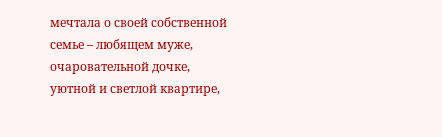мечтала о своей собственной семье – любящем муже, очаровательной дочке, уютной и светлой квартире,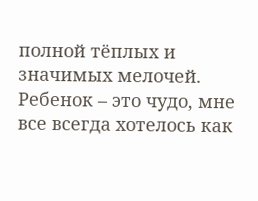полной тёплых и значимых мелочей. Ребенок – это чудо, мне все всегда хотелось как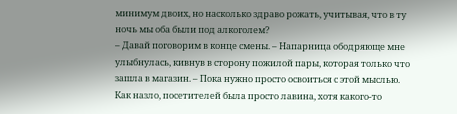минимум двоих, но насколько здраво рожать, учитывая, что в ту ночь мы оба были под алкоголем?
– Давай поговорим в конце смены. – Напарница ободряюще мне улыбнулась, кивнув в сторону пожилой пары, которая только что зашла в магазин. – Пока нужно просто освоиться с этой мыслью.
Как назло, посетителей была просто лавина, хотя какого-то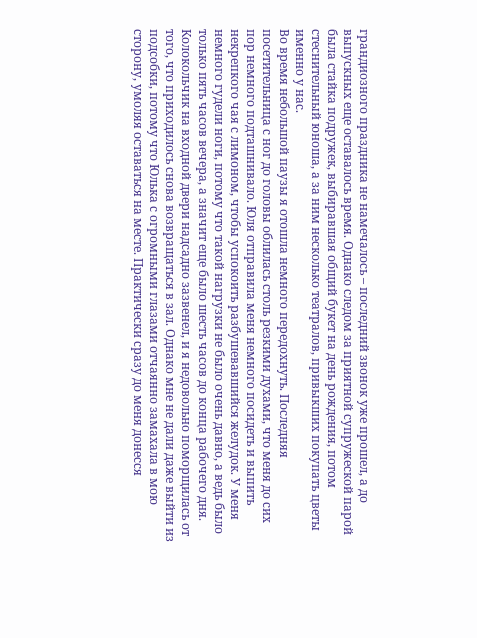грандиозного праздника не намечалось – последний звонок уже прошел, а до выпускных еще оставалось время. Однако следом за приятной супружеской парой была стайка подружек, выбиравшая общий букет на день рождения, потом стеснительный юноша, а за ним несколько театралов, привыкших покупать цветы именно у нас.
Во время небольшой паузы я отошла немного передохнуть. Последняя посетительница с ног до головы облилась столь резкими духами, что меня до сих пор немного подташнивало. Юля отправила меня немного посидеть и выпить некрепкого чая с лимоном, чтобы успокоить разбушевавшийся желудок. У меня немного гудели ноги, потому что такой нагрузки не было очень давно, а ведь было только пять часов вечера, а значит еще было шесть часов до конца рабочего дня.
Колокольчик на входной двери надсадно зазвенел, и я недовольно поморщилась от того, что приходилось снова возвращаться в зал. Однако мне не дали даже выйти из подсобки, потому что Юлька с огромными глазами отчаянно замахала в мою сторону, умоляя оставаться на месте. Практически сразу до меня донесся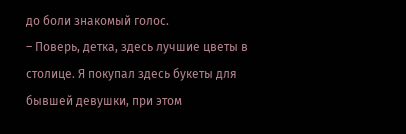до боли знакомый голос.
– Поверь, детка, здесь лучшие цветы в столице. Я покупал здесь букеты для бывшей девушки, при этом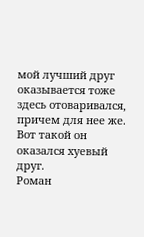мой лучший друг оказывается тоже здесь отоваривался, причем для нее же. Вот такой он оказался хуевый друг.
Роман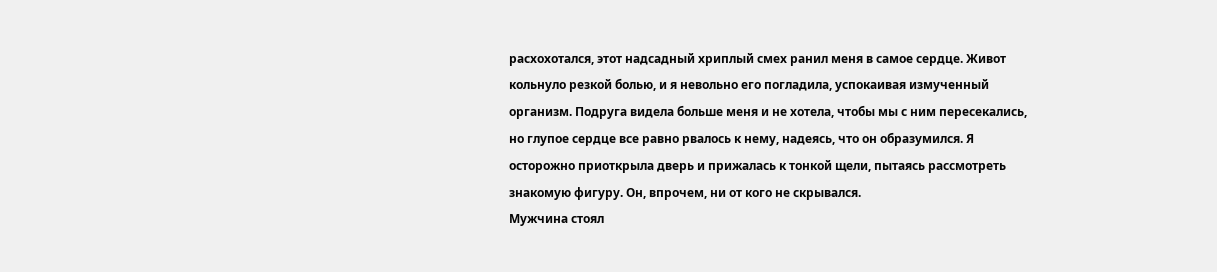расхохотался, этот надсадный хриплый смех ранил меня в самое сердце. Живот кольнуло резкой болью, и я невольно его погладила, успокаивая измученный организм. Подруга видела больше меня и не хотела, чтобы мы с ним пересекались, но глупое сердце все равно рвалось к нему, надеясь, что он образумился. Я осторожно приоткрыла дверь и прижалась к тонкой щели, пытаясь рассмотреть знакомую фигуру. Он, впрочем, ни от кого не скрывался.
Мужчина стоял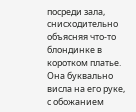посреди зала, снисходительно объясняя что-то блондинке в коротком платье. Она буквально висла на его руке, с обожанием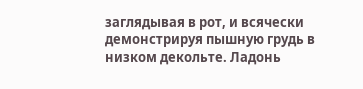заглядывая в рот, и всячески демонстрируя пышную грудь в низком декольте. Ладонь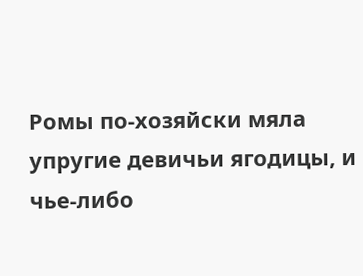Ромы по-хозяйски мяла упругие девичьи ягодицы, и чье-либо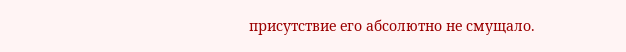присутствие его абсолютно не смущало.